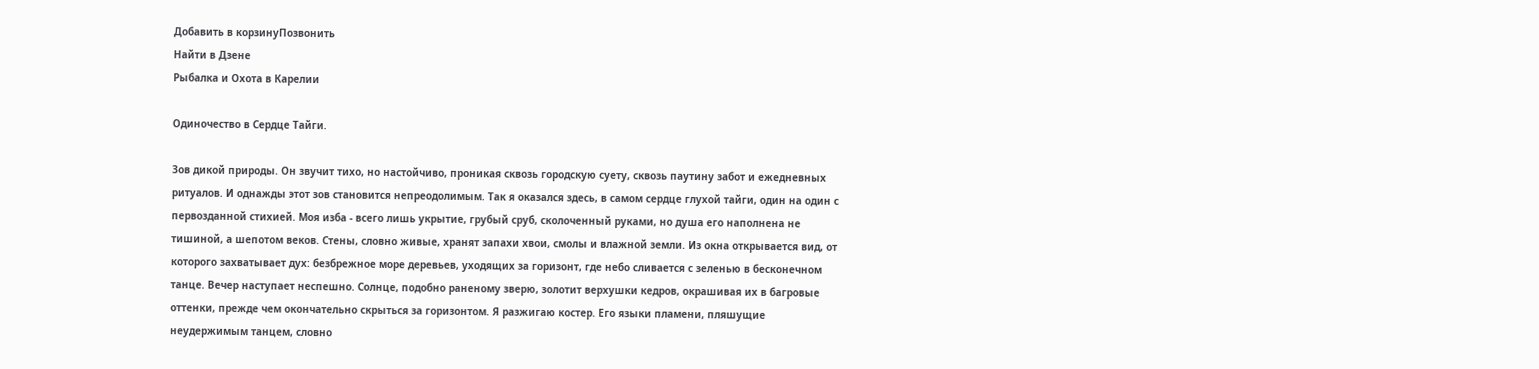Добавить в корзинуПозвонить
Найти в Дзене
Рыбалка и Охота в Карелии

Одиночество в Сердце Тайги.

Зов дикой природы. Он звучит тихо, но настойчиво, проникая сквозь городскую суету, сквозь паутину забот и ежедневных ритуалов. И однажды этот зов становится непреодолимым. Так я оказался здесь, в самом сердце глухой тайги, один на один с первозданной стихией. Моя изба - всего лишь укрытие, грубый сруб, сколоченный руками, но душа его наполнена не тишиной, а шепотом веков. Стены, словно живые, хранят запахи хвои, смолы и влажной земли. Из окна открывается вид, от которого захватывает дух: безбрежное море деревьев, уходящих за горизонт, где небо сливается с зеленью в бесконечном танце. Вечер наступает неспешно. Солнце, подобно раненому зверю, золотит верхушки кедров, окрашивая их в багровые оттенки, прежде чем окончательно скрыться за горизонтом. Я разжигаю костер. Его языки пламени, пляшущие неудержимым танцем, словно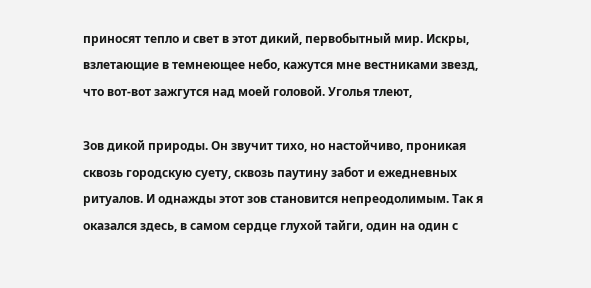приносят тепло и свет в этот дикий, первобытный мир. Искры, взлетающие в темнеющее небо, кажутся мне вестниками звезд, что вот-вот зажгутся над моей головой. Уголья тлеют,

Зов дикой природы. Он звучит тихо, но настойчиво, проникая сквозь городскую суету, сквозь паутину забот и ежедневных ритуалов. И однажды этот зов становится непреодолимым. Так я оказался здесь, в самом сердце глухой тайги, один на один с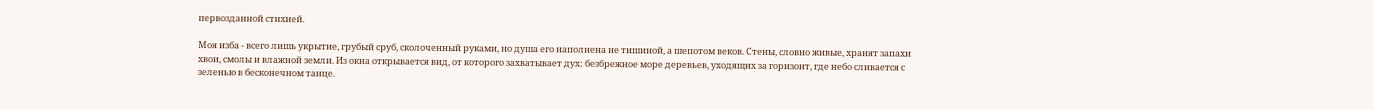первозданной стихией.

Моя изба - всего лишь укрытие, грубый сруб, сколоченный руками, но душа его наполнена не тишиной, а шепотом веков. Стены, словно живые, хранят запахи хвои, смолы и влажной земли. Из окна открывается вид, от которого захватывает дух: безбрежное море деревьев, уходящих за горизонт, где небо сливается с зеленью в бесконечном танце.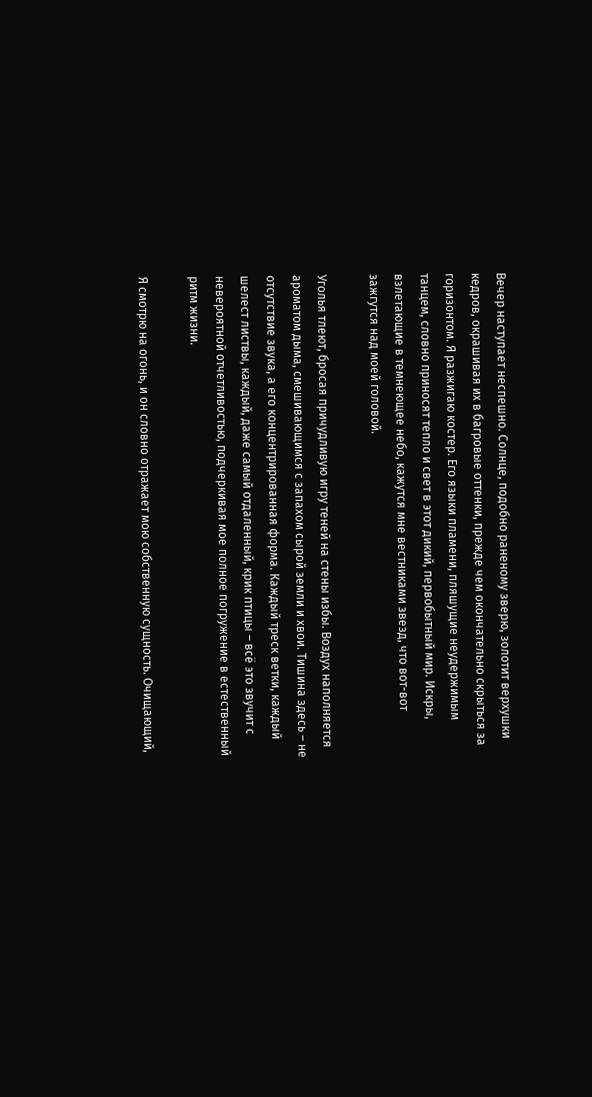Вечер наступает неспешно. Солнце, подобно раненому зверю, золотит верхушки кедров, окрашивая их в багровые оттенки, прежде чем окончательно скрыться за горизонтом. Я разжигаю костер. Его языки пламени, пляшущие неудержимым танцем, словно приносят тепло и свет в этот дикий, первобытный мир. Искры, взлетающие в темнеющее небо, кажутся мне вестниками звезд, что вот-вот зажгутся над моей головой.

Уголья тлеют, бросая причудливую игру теней на стены избы. Воздух наполняется ароматом дыма, смешивающимся с запахом сырой земли и хвои. Тишина здесь – не отсутствие звука, а его концентрированная форма. Каждый треск ветки, каждый шелест листвы, каждый, даже самый отдаленный, крик птицы – всё это звучит с невероятной отчетливостью, подчеркивая мое полное погружение в естественный ритм жизни.

Я смотрю на огонь, и он словно отражает мою собственную сущность. Очищающий,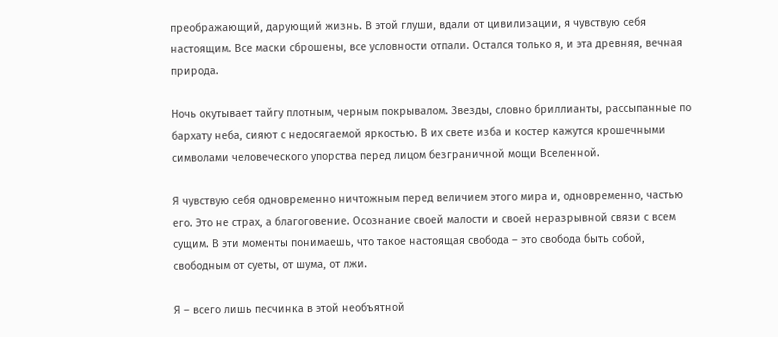преображающий, дарующий жизнь. В этой глуши, вдали от цивилизации, я чувствую себя настоящим. Все маски сброшены, все условности отпали. Остался только я, и эта древняя, вечная природа.

Ночь окутывает тайгу плотным, черным покрывалом. Звезды, словно бриллианты, рассыпанные по бархату неба, сияют с недосягаемой яркостью. В их свете изба и костер кажутся крошечными символами человеческого упорства перед лицом безграничной мощи Вселенной.

Я чувствую себя одновременно ничтожным перед величием этого мира и, одновременно, частью его. Это не страх, а благоговение. Осознание своей малости и своей неразрывной связи с всем сущим. В эти моменты понимаешь, что такое настоящая свобода – это свобода быть собой, свободным от суеты, от шума, от лжи.

Я – всего лишь песчинка в этой необъятной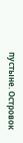пустыне. Островок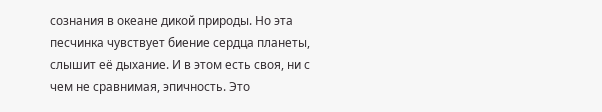сознания в океане дикой природы. Но эта песчинка чувствует биение сердца планеты, слышит её дыхание. И в этом есть своя, ни с чем не сравнимая, эпичность. Это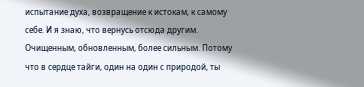испытание духа, возвращение к истокам, к самому себе. И я знаю, что вернусь отсюда другим. Очищенным, обновленным, более сильным. Потому что в сердце тайги, один на один с природой, ты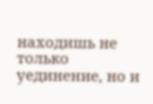находишь не только уединение, но и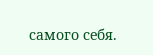самого себя.